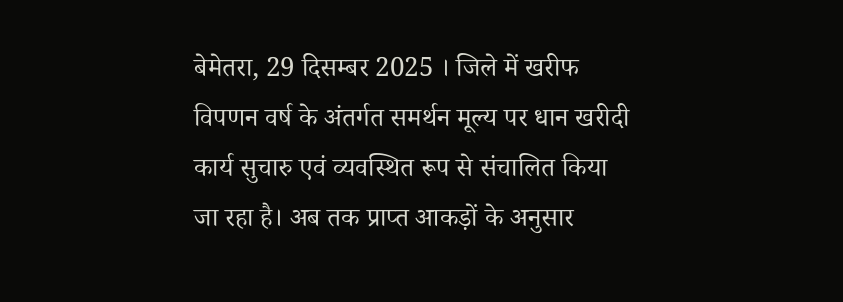बेमेतरा, 29 दिसम्बर 2025 । जिले में खरीफ विपणन वर्ष के अंतर्गत समर्थन मूल्य पर धान खरीदी कार्य सुचारु एवं व्यवस्थित रूप से संचालित किया जा रहा है। अब तक प्राप्त आकड़ों के अनुसार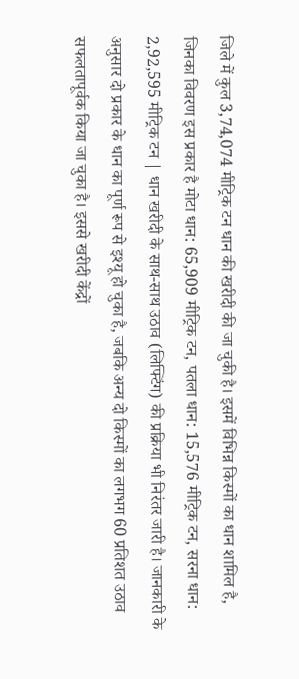जिले में कुल 3,74,074 मीट्रिक टन धान की खरीदी की जा चुकी है। इसमें विभिन्न किस्मों का धान शामिल है, जिनका विवरण इस प्रकार है मोटा धान: 65,909 मीट्रिक टन, पतला धान: 15,576 मीट्रिक टन, सरना धान: 2,92,595 मीट्रिक टन | धान खरीदी के साथ-साथ उठाव (लिफ्टिंग) की प्रक्रिया भी निरंतर जारी है। जानकारी के अनुसार दो प्रकार के धान का पूर्ण रूप से इश्यू हो चुका है, जबकि अन्य दो किस्मों का लगभग 60 प्रतिशत उठाव सफलतापूर्वक किया जा चुका है। इससे खरीदी केंद्रों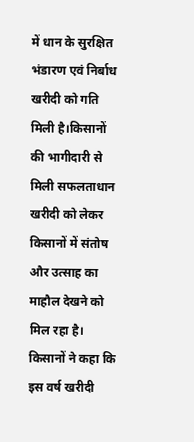में धान के सुरक्षित भंडारण एवं निर्बाध खरीदी को गति मिली है।किसानों की भागीदारी से मिली सफलताधान खरीदी को लेकर किसानों में संतोष और उत्साह का माहौल देखने को मिल रहा है। किसानों ने कहा कि इस वर्ष खरीदी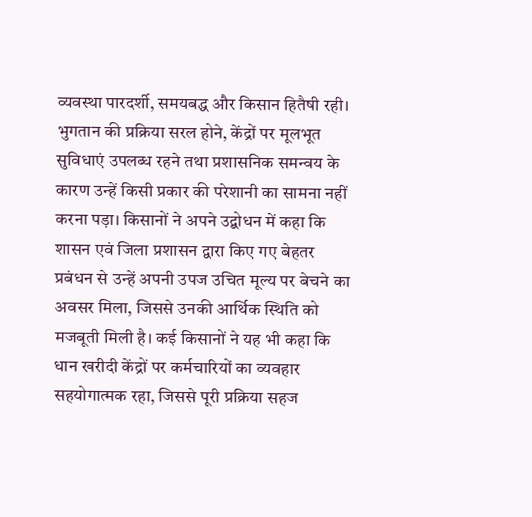व्यवस्था पारदर्शी, समयबद्ध और किसान हितैषी रही। भुगतान की प्रक्रिया सरल होने, केंद्रों पर मूलभूत सुविधाएं उपलब्ध रहने तथा प्रशासनिक समन्वय के कारण उन्हें किसी प्रकार की परेशानी का सामना नहीं करना पड़ा। किसानों ने अपने उद्बोधन में कहा कि शासन एवं जिला प्रशासन द्वारा किए गए बेहतर प्रबंधन से उन्हें अपनी उपज उचित मूल्य पर बेचने का अवसर मिला, जिससे उनकी आर्थिक स्थिति को मजबूती मिली है। कई किसानों ने यह भी कहा कि धान खरीदी केंद्रों पर कर्मचारियों का व्यवहार सहयोगात्मक रहा, जिससे पूरी प्रक्रिया सहज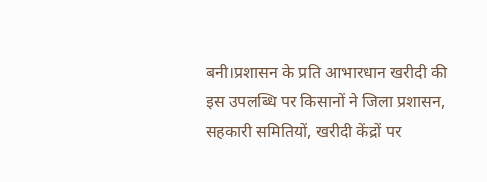बनी।प्रशासन के प्रति आभारधान खरीदी की इस उपलब्धि पर किसानों ने जिला प्रशासन, सहकारी समितियों, खरीदी केंद्रों पर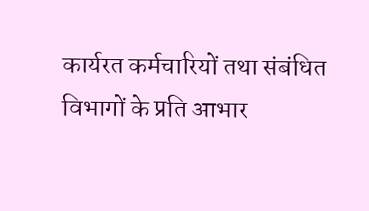कार्यरत कर्मचारियों तथा संबंधित विभागों के प्रति आभार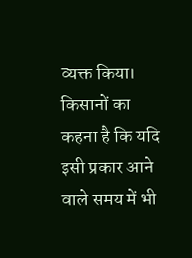व्यक्त किया। किसानों का कहना है कि यदि इसी प्रकार आने वाले समय में भी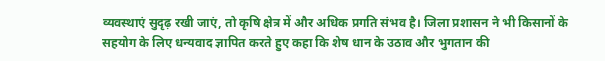व्यवस्थाएं सुदृढ़ रखी जाएं, तो कृषि क्षेत्र में और अधिक प्रगति संभव है। जिला प्रशासन ने भी किसानों के सहयोग के लिए धन्यवाद ज्ञापित करते हुए कहा कि शेष धान के उठाव और भुगतान की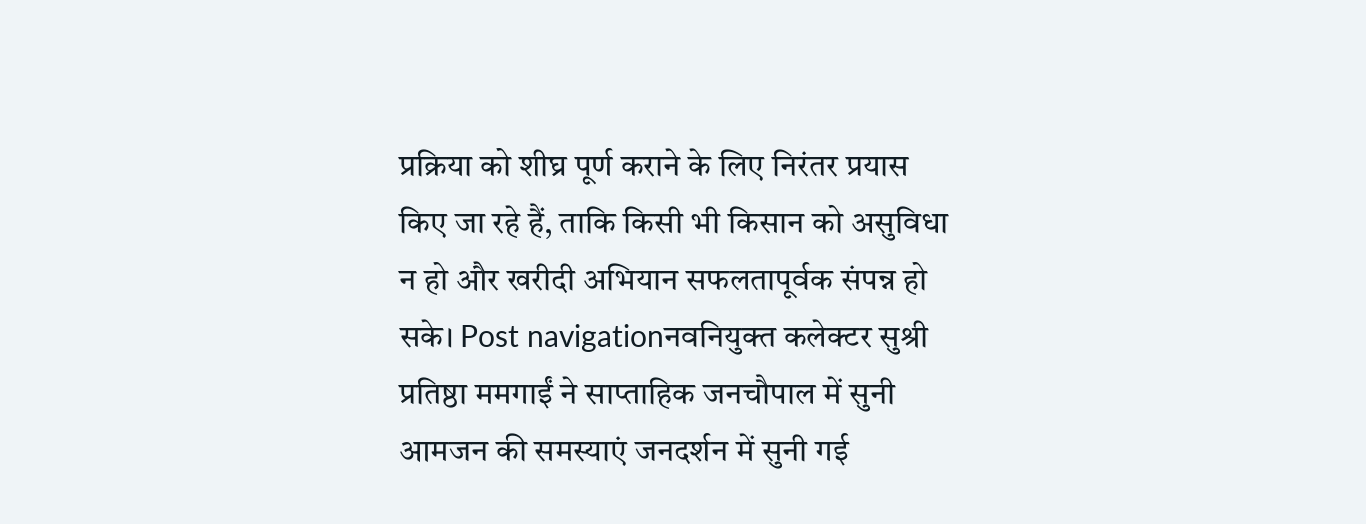प्रक्रिया को शीघ्र पूर्ण कराने के लिए निरंतर प्रयास किए जा रहे हैं, ताकि किसी भी किसान को असुविधा न हो और खरीदी अभियान सफलतापूर्वक संपन्न हो सके। Post navigationनवनियुक्त कलेक्टर सुश्री प्रतिष्ठा ममगाईं ने साप्ताहिक जनचौपाल में सुनी आमजन की समस्याएं जनदर्शन में सुनी गई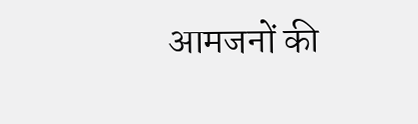आमजनों की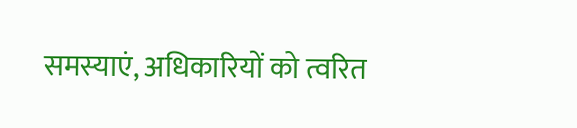समस्याएं, अधिकारियों को त्वरित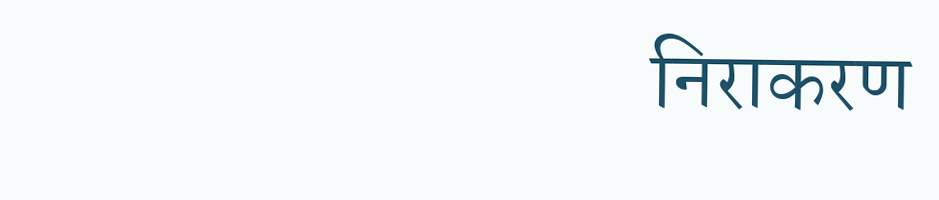निराकरण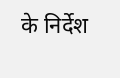के निर्देश